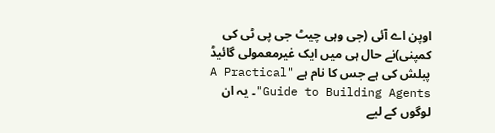اوپن اے آئی (جی وہی چیٹ جی پی ٹی کی کمپنی)نے حال ہی میں ایک غیرمعمولی گائیڈ پبلش کی ہے جس کا نام ہے "A Practical Guide to Building Agents"۔ یہ ان لوگوں کے لیے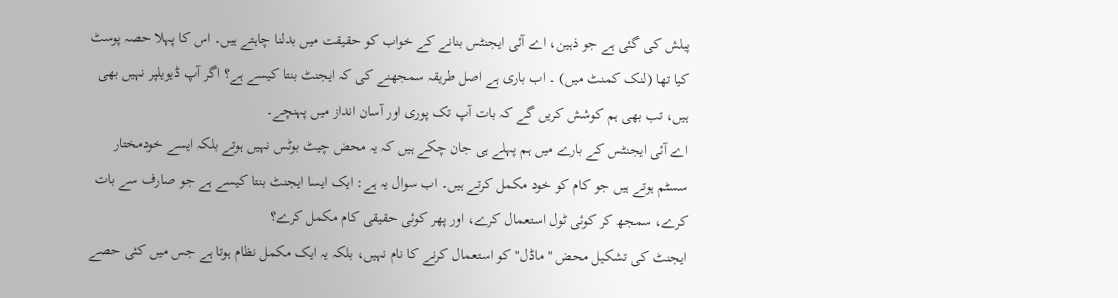پبلش کی گئی ہے جو ذہین، اے آئی ایجنٹس بنانے کے خواب کو حقیقت میں بدلنا چاہتے ہیں۔ اس کا پہلا حصہ پوسٹ کیا تھا (لنک کمنٹ میں) ۔ اب باری ہے اصل طریقہ سمجھنے کی کہ ایجنٹ بنتا کیسے ہے؟ اگر آپ ڈیویلپر نہیں بھی ہیں، تب بھی ہم کوشش کریں گے کہ بات آپ تک پوری اور آسان انداز میں پہنچے۔
اے آئی ایجنٹس کے بارے میں ہم پہلے ہی جان چکے ہیں کہ یہ محض چیٹ بوٹس نہیں ہوتے بلکہ ایسے خودمختار سسٹم ہوتے ہیں جو کام کو خود مکمل کرتے ہیں۔ اب سوال یہ ہے: ایک ایسا ایجنٹ بنتا کیسے ہے جو صارف سے بات کرے، سمجھ کر کوئی ٹول استعمال کرے، اور پھر کوئی حقیقی کام مکمل کرے؟
ایجنٹ کی تشکیل محض "ماڈل" کو استعمال کرنے کا نام نہیں، بلکہ یہ ایک مکمل نظام ہوتا ہے جس میں کئی حصے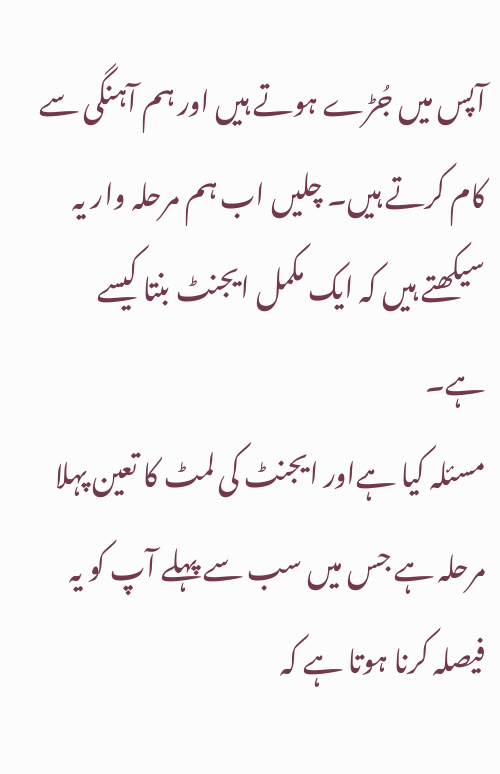آپس میں جُڑے ہوتے ہیں اور ہم آہنگی سے کام کرتے ہیں۔ چلیں اب ہم مرحلہ وار یہ سیکھتے ہیں کہ ایک مکمل ایجنٹ بنتا کیسے ہے۔
مسئلہ کیا ہےاور ایجنٹ کی لمٹ کا تعین پہلا مرحلہ ہے جس میں سب سے پہلے آپ کو یہ فیصلہ کرنا ہوتا ہے کہ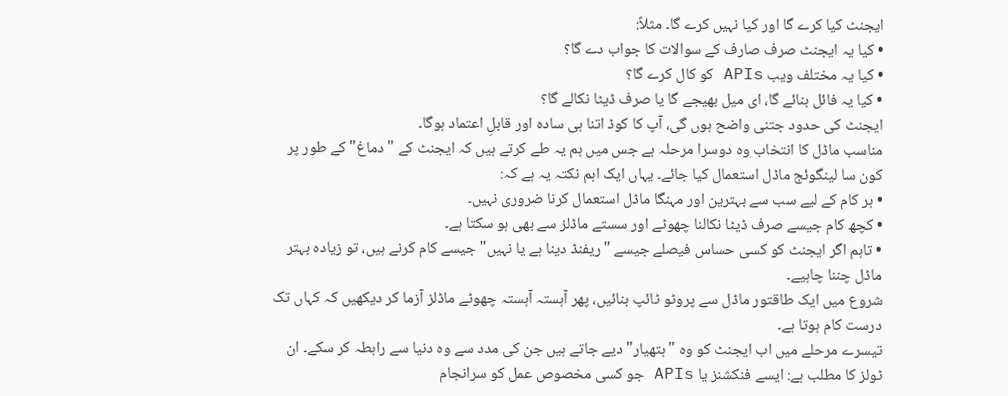ایجنٹ کیا کرے گا اور کیا نہیں کرے گا۔ مثلاً:
• کیا یہ ایجنٹ صرف صارف کے سوالات کا جواب دے گا؟
• کیا یہ مختلف ویب APIs کو کال کرے گا؟
• کیا یہ فائل بنائے گا، ای میل بھیجے گا یا صرف ڈیٹا نکالے گا؟
ایجنٹ کی حدود جتنی واضح ہوں گی، آپ کا کوڈ اتنا ہی سادہ اور قابلِ اعتماد ہوگا۔
مناسب ماڈل کا انتخاب وہ دوسرا مرحلہ ہے جس میں ہم یہ طے کرتے ہیں کہ ایجنٹ کے "دماغ" کے طور پر کون سا لینگوئج ماڈل استعمال کیا جائے۔ یہاں ایک اہم نکتہ یہ ہے کہ:
• ہر کام کے لیے سب سے بہترین اور مہنگا ماڈل استعمال کرنا ضروری نہیں۔
• کچھ کام جیسے صرف ڈیٹا نکالنا چھوٹے اور سستے ماڈلز سے بھی ہو سکتا ہے۔
• تاہم اگر ایجنٹ کو کسی حساس فیصلے جیسے "ریفنڈ دینا ہے یا نہیں" جیسے کام کرنے ہیں، تو زیادہ بہتر ماڈل چننا چاہیے۔
شروع میں ایک طاقتور ماڈل سے پروٹو ٹائپ بنائیں، پھر آہستہ آہستہ چھوٹے ماڈلز آزما کر دیکھیں کہ کہاں تک درست کام ہوتا ہے۔
تیسرے مرحلے میں اب ایجنٹ کو وہ "ہتھیار" دیے جاتے ہیں جن کی مدد سے وہ دنیا سے رابطہ کر سکے۔ ان ٹولز کا مطلب ہے: ایسے فنکشنز یا APIs جو کسی مخصوص عمل کو سرانجام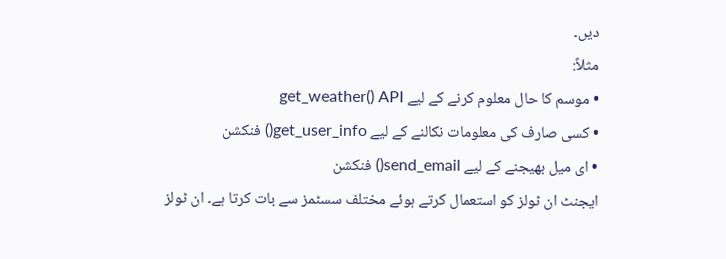دیں۔
مثلاً:
• موسم کا حال معلوم کرنے کے لیے get_weather() API
• کسی صارف کی معلومات نکالنے کے لیے get_user_info() فنکشن
• ای میل بھیجنے کے لیے send_email() فنکشن
ایجنٹ ان ٹولز کو استعمال کرتے ہوئے مختلف سسٹمز سے بات کرتا ہے۔ ان ٹولز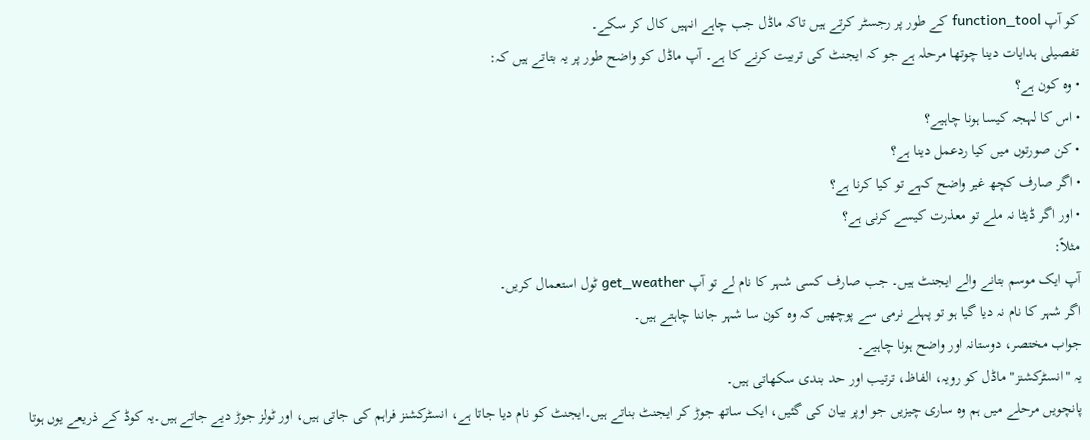کو آپ function_tool کے طور پر رجسٹر کرتے ہیں تاکہ ماڈل جب چاہے انہیں کال کر سکے۔
تفصیلی ہدایات دینا چوتھا مرحلہ ہے جو کہ ایجنٹ کی تربیت کرنے کا ہے۔ آپ ماڈل کو واضح طور پر یہ بتاتے ہیں کہ:
• وہ کون ہے؟
• اس کا لہجہ کیسا ہونا چاہیے؟
• کن صورتوں میں کیا ردعمل دینا ہے؟
• اگر صارف کچھ غیر واضح کہے تو کیا کرنا ہے؟
• اور اگر ڈیٹا نہ ملے تو معذرت کیسے کرنی ہے؟
مثلاً:
آپ ایک موسم بتانے والے ایجنٹ ہیں۔ جب صارف کسی شہر کا نام لے تو آپ get_weather ٹول استعمال کریں۔
اگر شہر کا نام نہ دیا گیا ہو تو پہلے نرمی سے پوچھیں کہ وہ کون سا شہر جاننا چاہتے ہیں۔
جواب مختصر، دوستانہ اور واضح ہونا چاہیے۔
یہ "انسٹرکشنز" ماڈل کو رویہ، الفاظ، ترتیب اور حد بندی سکھاتی ہیں۔
پانچویں مرحلے میں ہم وہ ساری چیزیں جو اوپر بیان کی گئیں، ایک ساتھ جوڑ کر ایجنٹ بناتے ہیں۔ایجنٹ کو نام دیا جاتا ہے، انسٹرکشنز فراہم کی جاتی ہیں، اور ٹولز جوڑ دیے جاتے ہیں۔یہ کوڈ کے ذریعے یوں ہوتا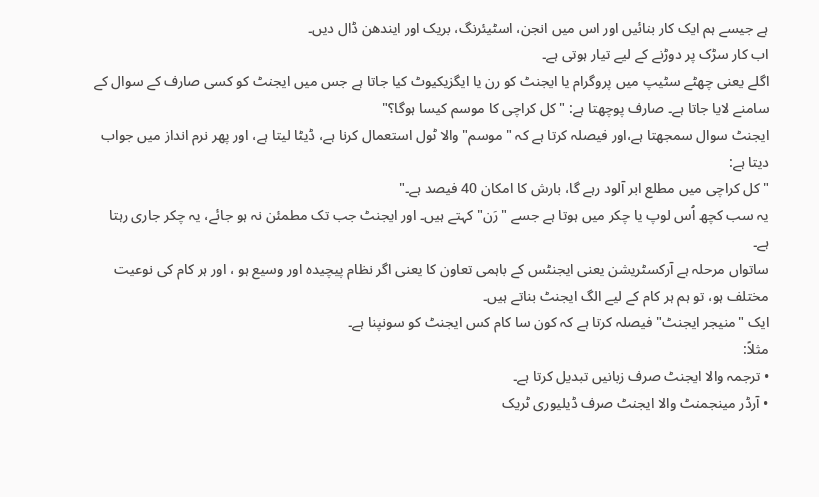ہے جیسے ہم ایک کار بنائیں اور اس میں انجن، اسٹیئرنگ، بریک اور ایندھن ڈال دیں۔
اب کار سڑک پر دوڑنے کے لیے تیار ہوتی ہے۔
اگلے یعنی چھٹے سٹیپ میں پروگرام یا ایجنٹ کو رن یا ایگزیکیوٹ کیا جاتا ہے جس میں ایجنٹ کو کسی صارف کے سوال کے سامنے لایا جاتا ہے۔ صارف پوچھتا ہے: "کل کراچی کا موسم کیسا ہوگا؟"
ایجنٹ سوال سمجھتا ہے،اور فیصلہ کرتا ہے کہ "موسم" والا ٹول استعمال کرنا ہے، ڈیٹا لیتا ہے، اور پھر نرم انداز میں جواب دیتا ہے:
"کل کراچی میں مطلع ابر آلود رہے گا، بارش کا امکان 40 فیصد ہے۔"
یہ سب کچھ اُس لوپ یا چکر میں ہوتا ہے جسے "رَن" کہتے ہیں۔ اور ایجنٹ جب تک مطمئن نہ ہو جائے، یہ چکر جاری رہتا ہے۔
ساتواں مرحلہ ہے آرکسٹریشن یعنی ایجنٹس کے باہمی تعاون کا یعنی اگر نظام پیچیدہ اور وسیع ہو ، اور ہر کام کی نوعیت مختلف ہو، تو ہم ہر کام کے لیے الگ ایجنٹ بناتے ہیں۔
ایک "منیجر ایجنٹ" فیصلہ کرتا ہے کہ کون سا کام کس ایجنٹ کو سونپنا ہے۔
مثلاً:
• ترجمہ والا ایجنٹ صرف زبانیں تبدیل کرتا ہے۔
• آرڈر مینجمنٹ والا ایجنٹ صرف ڈیلیوری ٹریک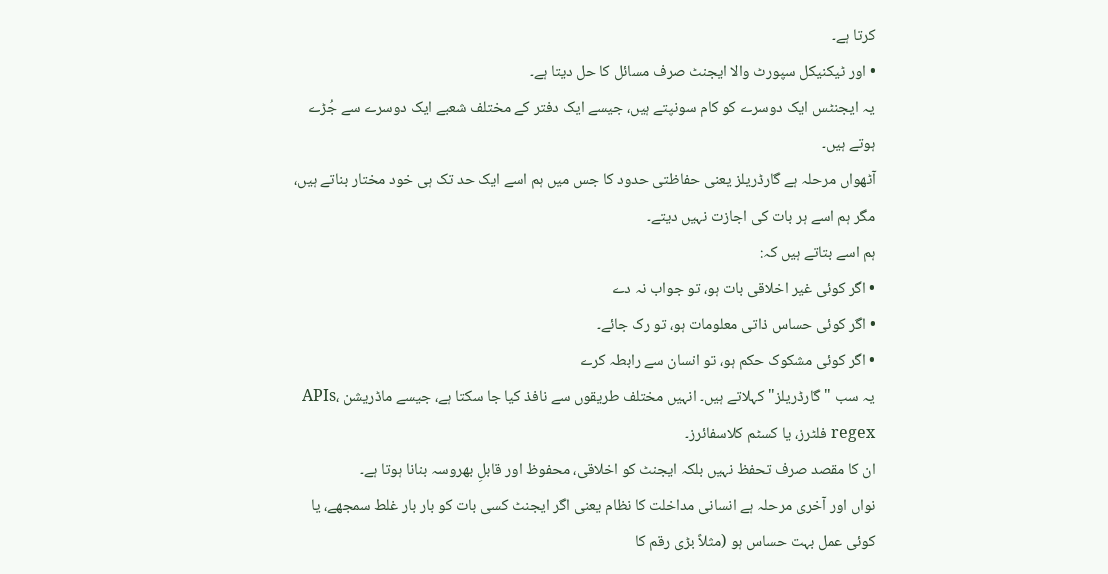کرتا ہے۔
• اور ٹیکنیکل سپورٹ والا ایجنٹ صرف مسائل کا حل دیتا ہے۔
یہ ایجنٹس ایک دوسرے کو کام سونپتے ہیں، جیسے ایک دفتر کے مختلف شعبے ایک دوسرے سے جُڑے ہوتے ہیں۔
آٹھواں مرحلہ ہے گارڈریلز یعنی حفاظتی حدود کا جس میں ہم اسے ایک حد تک ہی خود مختار بناتے ہیں، مگر ہم اسے ہر بات کی اجازت نہیں دیتے۔
ہم اسے بتاتے ہیں کہ:
• اگر کوئی غیر اخلاقی بات ہو، تو جواب نہ دے
• اگر کوئی حساس ذاتی معلومات ہو، تو رک جائے۔
• اگر کوئی مشکوک حکم ہو، تو انسان سے رابطہ کرے
یہ سب "گارڈریلز" کہلاتے ہیں۔ انہیں مختلف طریقوں سے نافذ کیا جا سکتا ہے، جیسے ماڈریشن APIs، regex فلٹرز، یا کسٹم کلاسفائرز۔
ان کا مقصد صرف تحفظ نہیں بلکہ ایجنٹ کو اخلاقی، محفوظ اور قابلِ بھروسہ بنانا ہوتا ہے۔
نواں اور آخری مرحلہ ہے انسانی مداخلت کا نظام یعنی اگر ایجنٹ کسی بات کو بار بار غلط سمجھے، یا کوئی عمل بہت حساس ہو (مثلاً بڑی رقم کا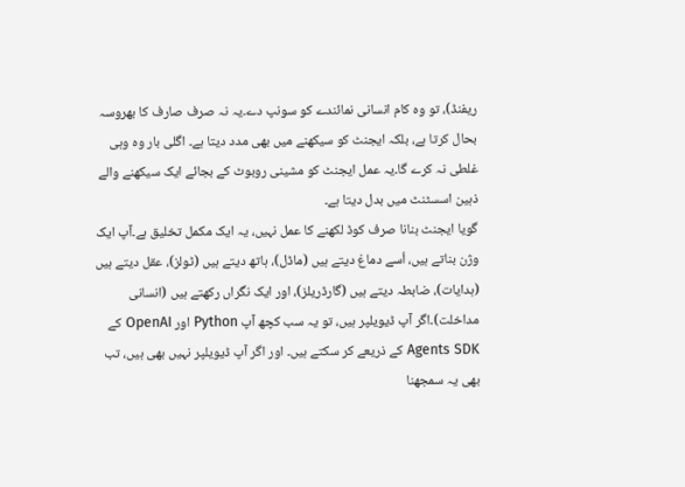ریفنڈ)، تو وہ کام انسانی نمائندے کو سونپ دے۔یہ نہ صرف صارف کا بھروسہ بحال کرتا ہے، بلکہ ایجنٹ کو سیکھنے میں بھی مدد دیتا ہے۔ اگلی بار وہ وہی غلطی نہ کرے گا۔یہ عمل ایجنٹ کو مشینی روبوٹ کے بجائے ایک سیکھنے والے ذہین اسسٹنٹ میں بدل دیتا ہے۔
گویا ایجنٹ بنانا صرف کوڈ لکھنے کا عمل نہیں، یہ ایک مکمل تخلیق ہے۔آپ ایک وژن بناتے ہیں، اُسے دماغ دیتے ہیں (ماڈل)، ہاتھ دیتے ہیں (ٹولز)، عقل دیتے ہیں (ہدایات)، ضابطہ دیتے ہیں (گارڈریلز)، اور ایک نگراں رکھتے ہیں (انسانی مداخلت)۔اگر آپ ڈیویلپر ہیں، تو یہ سب کچھ آپ Python اور OpenAI کے Agents SDK کے ذریعے کر سکتے ہیں۔ اور اگر آپ ڈیویلپر نہیں بھی ہیں، تب بھی یہ سمجھنا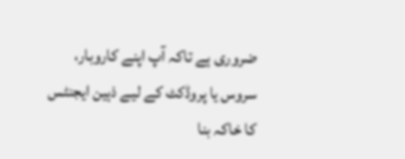ضروری ہے تاکہ آپ اپنے کاروبار، سروس یا پروڈکٹ کے لیے ذہین ایجنٹس کا خاکہ بنا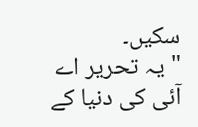سکیں۔
"یہ تحریر اے آئی کی دنیا کے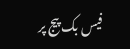فیس بک پیج پر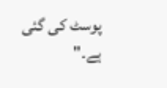پوسٹ کی گئی ہے۔"